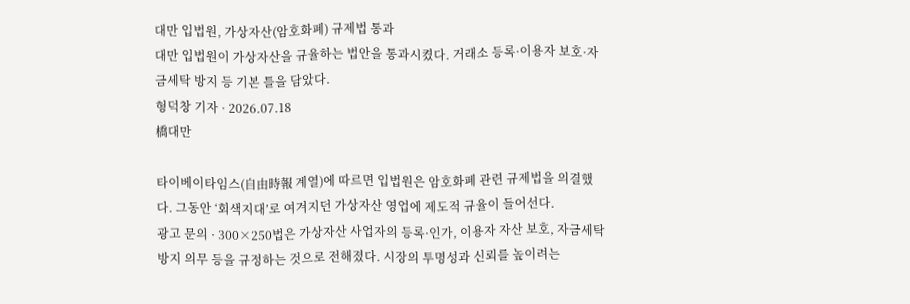대만 입법원, 가상자산(암호화폐) 규제법 통과
대만 입법원이 가상자산을 규율하는 법안을 통과시켰다. 거래소 등록·이용자 보호·자금세탁 방지 등 기본 틀을 담았다.
형덕창 기자 · 2026.07.18
橋대만

타이베이타임스(自由時報 계열)에 따르면 입법원은 암호화폐 관련 규제법을 의결했다. 그동안 ‘회색지대’로 여겨지던 가상자산 영업에 제도적 규율이 들어선다.
광고 문의 · 300×250법은 가상자산 사업자의 등록·인가, 이용자 자산 보호, 자금세탁 방지 의무 등을 규정하는 것으로 전해졌다. 시장의 투명성과 신뢰를 높이려는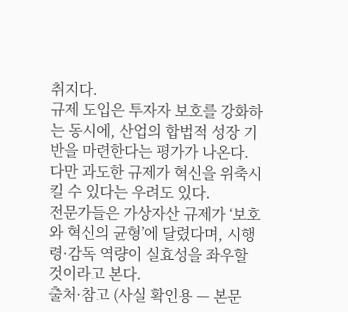취지다.
규제 도입은 투자자 보호를 강화하는 동시에, 산업의 합법적 성장 기반을 마련한다는 평가가 나온다. 다만 과도한 규제가 혁신을 위축시킬 수 있다는 우려도 있다.
전문가들은 가상자산 규제가 ‘보호와 혁신의 균형’에 달렸다며, 시행령·감독 역량이 실효성을 좌우할 것이라고 본다.
출처·참고 (사실 확인용 — 본문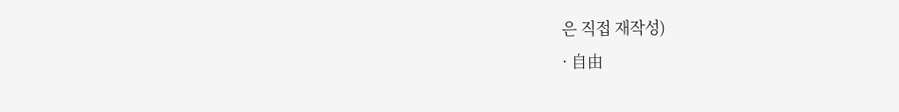은 직접 재작성)
· 自由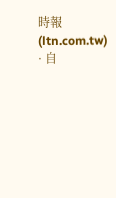時報 (ltn.com.tw)
· 自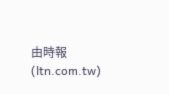由時報 (ltn.com.tw)